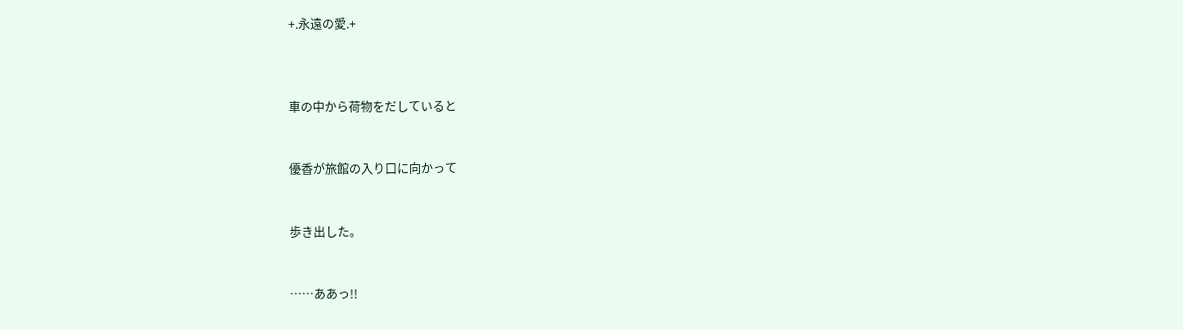+.永遠の愛.+



車の中から荷物をだしていると


優香が旅館の入り口に向かって


歩き出した。


……ああっ!!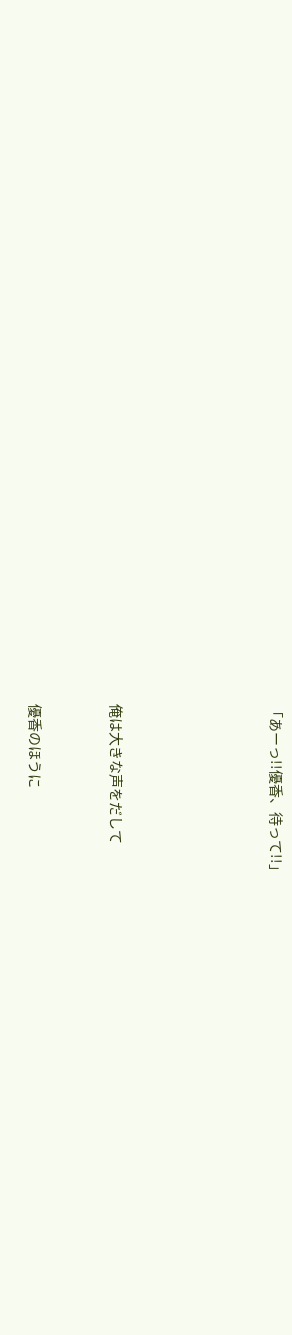「あーっ!!優香、待って!!」





俺は大きな声をだして


優香のほうに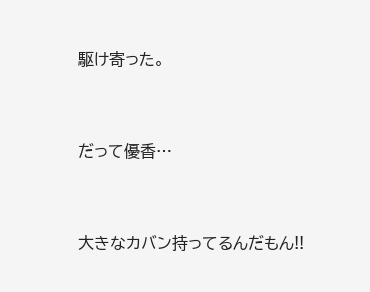駆け寄った。


だって優香…


大きなカバン持ってるんだもん!!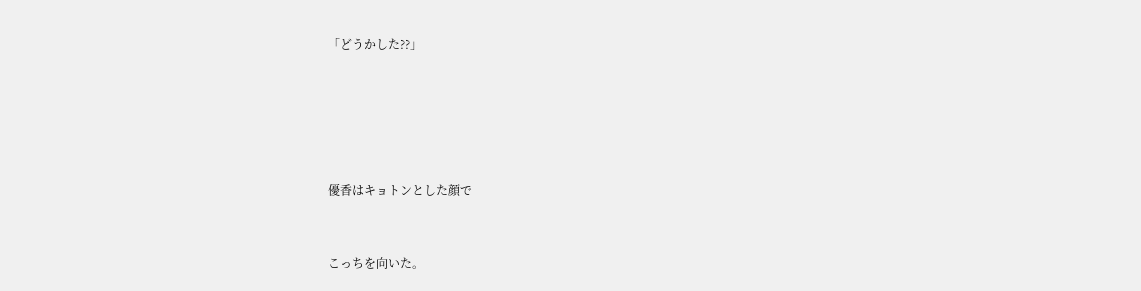「どうかした??」





優香はキョトンとした顔で


こっちを向いた。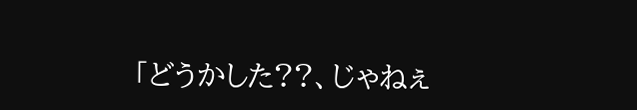「どうかした??、じゃねぇ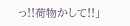っ!!荷物かして!!」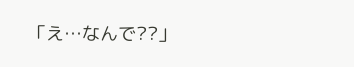「え…なんで??」